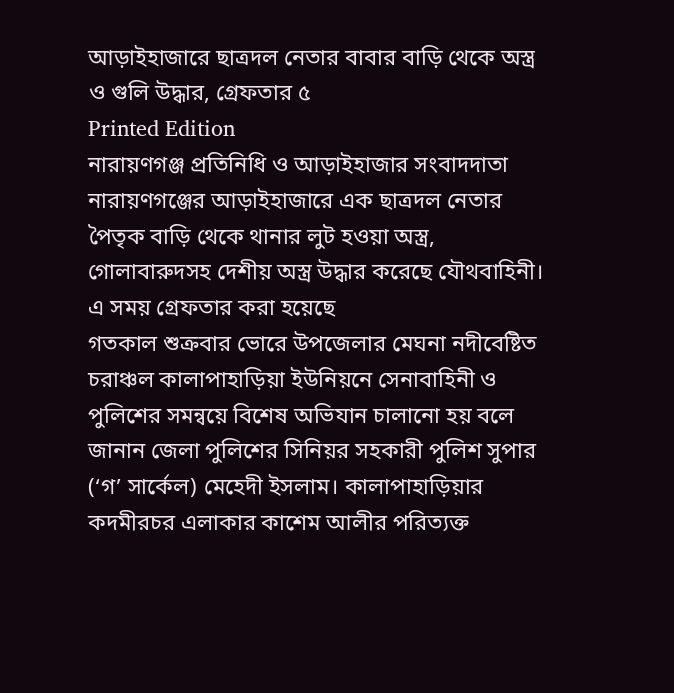আড়াইহাজারে ছাত্রদল নেতার বাবার বাড়ি থেকে অস্ত্র ও গুলি উদ্ধার, গ্রেফতার ৫
Printed Edition
নারায়ণগঞ্জ প্রতিনিধি ও আড়াইহাজার সংবাদদাতা
নারায়ণগঞ্জের আড়াইহাজারে এক ছাত্রদল নেতার পৈতৃক বাড়ি থেকে থানার লুট হওয়া অস্ত্র, গোলাবারুদসহ দেশীয় অস্ত্র উদ্ধার করেছে যৌথবাহিনী। এ সময় গ্রেফতার করা হয়েছে
গতকাল শুক্রবার ভোরে উপজেলার মেঘনা নদীবেষ্টিত চরাঞ্চল কালাপাহাড়িয়া ইউনিয়নে সেনাবাহিনী ও পুলিশের সমন্বয়ে বিশেষ অভিযান চালানো হয় বলে জানান জেলা পুলিশের সিনিয়র সহকারী পুলিশ সুপার (‘গ’ সার্কেল) মেহেদী ইসলাম। কালাপাহাড়িয়ার কদমীরচর এলাকার কাশেম আলীর পরিত্যক্ত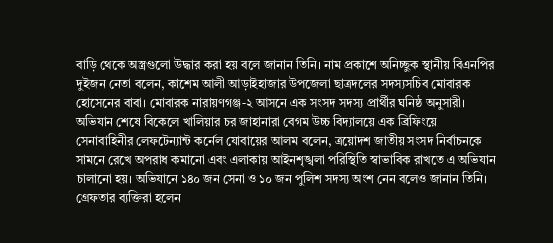বাড়ি থেকে অস্ত্রগুলো উদ্ধার করা হয় বলে জানান তিনি। নাম প্রকাশে অনিচ্ছুক স্থানীয় বিএনপির দুইজন নেতা বলেন, কাশেম আলী আড়াইহাজার উপজেলা ছাত্রদলের সদস্যসচিব মোবারক হোসেনের বাবা। মোবারক নারায়ণগঞ্জ-২ আসনে এক সংসদ সদস্য প্রার্থীর ঘনিষ্ঠ অনুসারী।
অভিযান শেষে বিকেলে খালিয়ার চর জাহানারা বেগম উচ্চ বিদ্যালয়ে এক ব্রিফিংয়ে সেনাবাহিনীর লেফটেন্যান্ট কর্নেল যোবায়ের আলম বলেন, ত্রয়োদশ জাতীয় সংসদ নির্বাচনকে সামনে রেখে অপরাধ কমানো এবং এলাকায় আইনশৃঙ্খলা পরিস্থিতি স্বাভাবিক রাখতে এ অভিযান চালানো হয়। অভিযানে ১৪০ জন সেনা ও ১০ জন পুলিশ সদস্য অংশ নেন বলেও জানান তিনি।
গ্রেফতার ব্যক্তিরা হলেন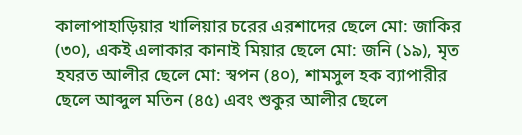কালাপাহাড়িয়ার খালিয়ার চরের এরশাদের ছেলে মো: জাকির (৩০), একই এলাকার কানাই মিয়ার ছেলে মো: জনি (১৯), মৃত হযরত আলীর ছেলে মো: স্বপন (৪০), শামসুল হক ব্যাপারীর ছেলে আব্দুল মতিন (৪৫) এবং শুকুর আলীর ছেলে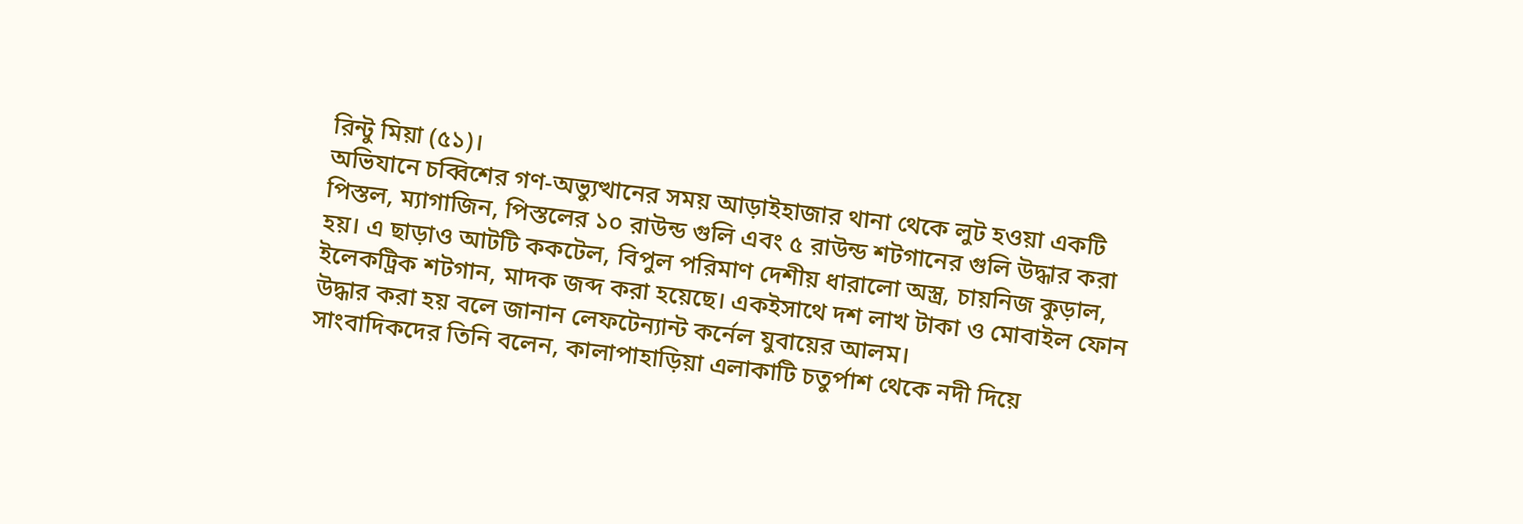রিন্টু মিয়া (৫১)।
অভিযানে চব্বিশের গণ-অভ্যুত্থানের সময় আড়াইহাজার থানা থেকে লুট হওয়া একটি পিস্তল, ম্যাগাজিন, পিস্তলের ১০ রাউন্ড গুলি এবং ৫ রাউন্ড শটগানের গুলি উদ্ধার করা হয়। এ ছাড়াও আটটি ককটেল, বিপুল পরিমাণ দেশীয় ধারালো অস্ত্র, চায়নিজ কুড়াল, ইলেকট্রিক শটগান, মাদক জব্দ করা হয়েছে। একইসাথে দশ লাখ টাকা ও মোবাইল ফোন উদ্ধার করা হয় বলে জানান লেফটেন্যান্ট কর্নেল যুবায়ের আলম।
সাংবাদিকদের তিনি বলেন, কালাপাহাড়িয়া এলাকাটি চতুর্পাশ থেকে নদী দিয়ে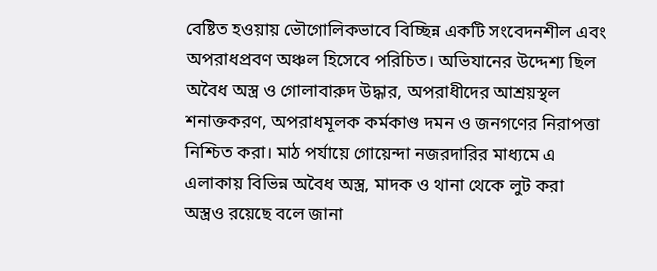বেষ্টিত হওয়ায় ভৌগোলিকভাবে বিচ্ছিন্ন একটি সংবেদনশীল এবং অপরাধপ্রবণ অঞ্চল হিসেবে পরিচিত। অভিযানের উদ্দেশ্য ছিল অবৈধ অস্ত্র ও গোলাবারুদ উদ্ধার, অপরাধীদের আশ্রয়স্থল শনাক্তকরণ, অপরাধমূলক কর্মকাণ্ড দমন ও জনগণের নিরাপত্তা নিশ্চিত করা। মাঠ পর্যায়ে গোয়েন্দা নজরদারির মাধ্যমে এ এলাকায় বিভিন্ন অবৈধ অস্ত্র, মাদক ও থানা থেকে লুট করা অস্ত্রও রয়েছে বলে জানা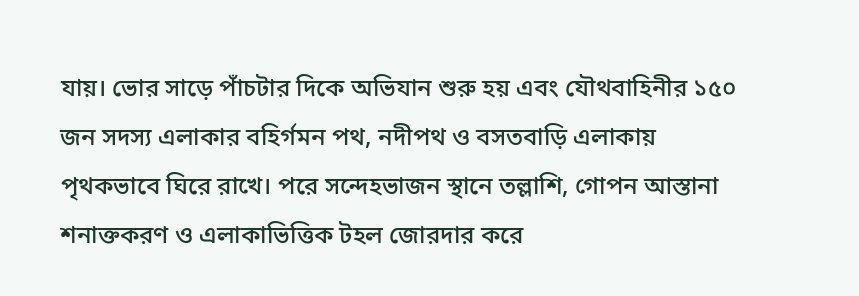যায়। ভোর সাড়ে পাঁচটার দিকে অভিযান শুরু হয় এবং যৌথবাহিনীর ১৫০ জন সদস্য এলাকার বহির্গমন পথ, নদীপথ ও বসতবাড়ি এলাকায় পৃথকভাবে ঘিরে রাখে। পরে সন্দেহভাজন স্থানে তল্লাশি, গোপন আস্তানা শনাক্তকরণ ও এলাকাভিত্তিক টহল জোরদার করে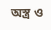অস্ত্র ও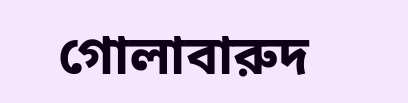গোলাবারুদ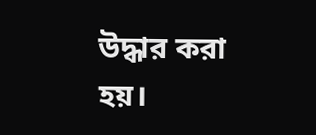উদ্ধার করা হয়।